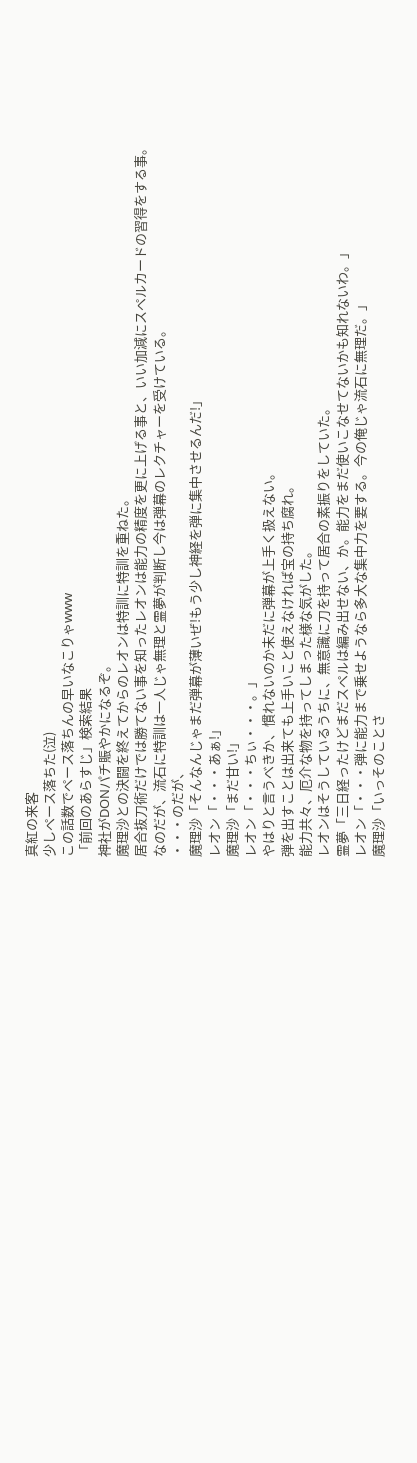真紅の来客
少しペース落ちた(泣)
この話数でペース落ちんの早いなこりゃwww
「前回のあらすじ」検索結果
神社がDONパチ賑やかになるぞ。
魔理沙との決闘を終えてからのレオンは特訓に特訓を重ねた。
居合抜刀術だけでは勝てない事を知ったレオンは能力の精度を更に上げる事と、いい加減にスペルカードの習得をする事。
なのだが、流石に特訓は一人じゃ無理と霊夢が判断し今は弾幕のレクチャーを受けている。
・・・のだが、
魔理沙「そんなんじゃまだ弾幕が薄いぜ!もう少し神経を弾に集中させるんだ!」
レオン「・・・あぁ!」
魔理沙「まだ甘い!」
レオン「・・・ちぃ・・・。」
やはりと言うべきか、慣れないのか未だに弾幕が上手く扱えない。
弾を出すことは出来ても上手いこと使えなければ宝の持ち腐れ。
能力共々、厄介な物を持ってしまった様な気がした。
レオンはそうしているうちに、無意識に刀を持って居合の素振りをしていた。
霊夢「三日経ったけどまだスペルは編み出せない、か。能力をまだ使いこなせてないかも知れないわ。」
レオン「・・・弾に能力まで乗せようなら多大な集中力を要する。今の俺じゃ流石に無理だ。」
魔理沙「いっそのことさ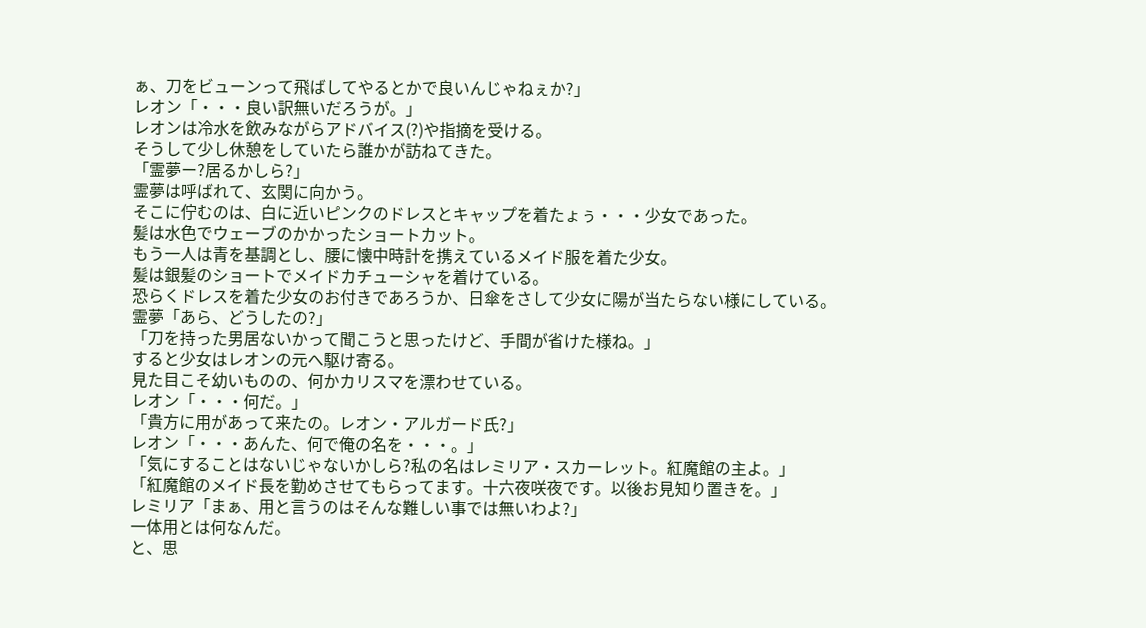ぁ、刀をビューンって飛ばしてやるとかで良いんじゃねぇか?」
レオン「・・・良い訳無いだろうが。」
レオンは冷水を飲みながらアドバイス(?)や指摘を受ける。
そうして少し休憩をしていたら誰かが訪ねてきた。
「霊夢ー?居るかしら?」
霊夢は呼ばれて、玄関に向かう。
そこに佇むのは、白に近いピンクのドレスとキャップを着たょぅ・・・少女であった。
髪は水色でウェーブのかかったショートカット。
もう一人は青を基調とし、腰に懐中時計を携えているメイド服を着た少女。
髪は銀髪のショートでメイドカチューシャを着けている。
恐らくドレスを着た少女のお付きであろうか、日傘をさして少女に陽が当たらない様にしている。
霊夢「あら、どうしたの?」
「刀を持った男居ないかって聞こうと思ったけど、手間が省けた様ね。」
すると少女はレオンの元へ駆け寄る。
見た目こそ幼いものの、何かカリスマを漂わせている。
レオン「・・・何だ。」
「貴方に用があって来たの。レオン・アルガード氏?」
レオン「・・・あんた、何で俺の名を・・・。」
「気にすることはないじゃないかしら?私の名はレミリア・スカーレット。紅魔館の主よ。」
「紅魔館のメイド長を勤めさせてもらってます。十六夜咲夜です。以後お見知り置きを。」
レミリア「まぁ、用と言うのはそんな難しい事では無いわよ?」
一体用とは何なんだ。
と、思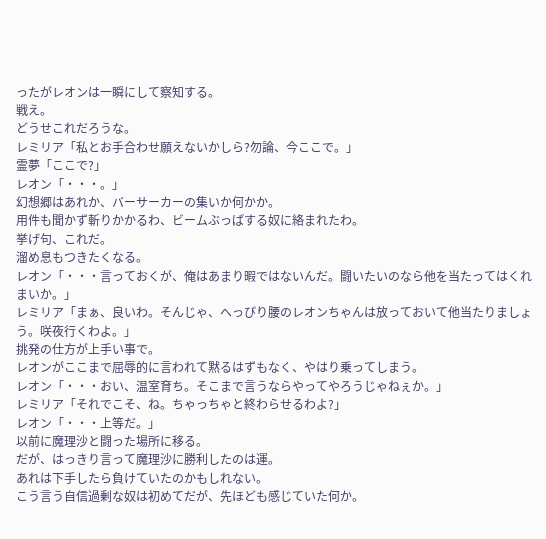ったがレオンは一瞬にして察知する。
戦え。
どうせこれだろうな。
レミリア「私とお手合わせ願えないかしら?勿論、今ここで。」
霊夢「ここで?」
レオン「・・・。」
幻想郷はあれか、バーサーカーの集いか何かか。
用件も聞かず斬りかかるわ、ビームぶっぱする奴に絡まれたわ。
挙げ句、これだ。
溜め息もつきたくなる。
レオン「・・・言っておくが、俺はあまり暇ではないんだ。闘いたいのなら他を当たってはくれまいか。」
レミリア「まぁ、良いわ。そんじゃ、へっぴり腰のレオンちゃんは放っておいて他当たりましょう。咲夜行くわよ。」
挑発の仕方が上手い事で。
レオンがここまで屈辱的に言われて黙るはずもなく、やはり乗ってしまう。
レオン「・・・おい、温室育ち。そこまで言うならやってやろうじゃねぇか。」
レミリア「それでこそ、ね。ちゃっちゃと終わらせるわよ?」
レオン「・・・上等だ。」
以前に魔理沙と闘った場所に移る。
だが、はっきり言って魔理沙に勝利したのは運。
あれは下手したら負けていたのかもしれない。
こう言う自信過剰な奴は初めてだが、先ほども感じていた何か。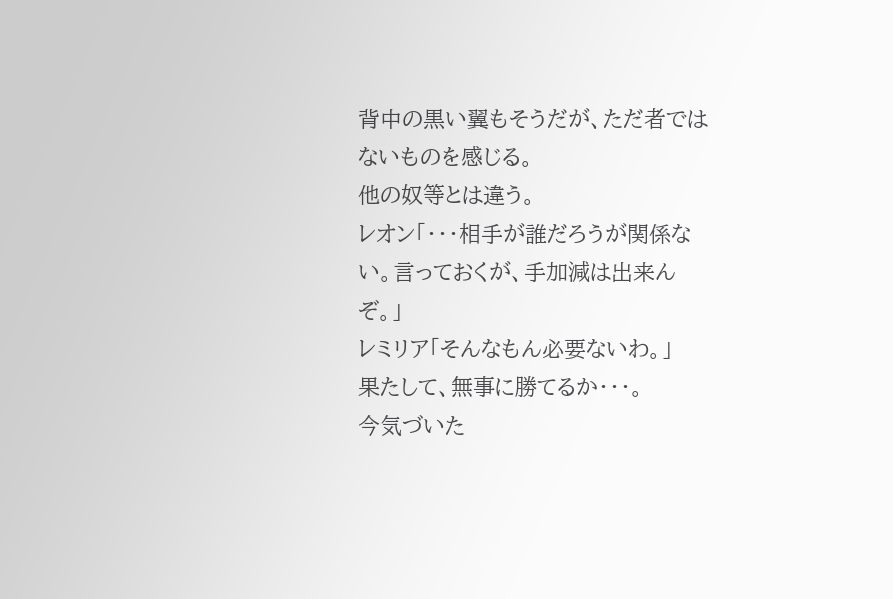背中の黒い翼もそうだが、ただ者ではないものを感じる。
他の奴等とは違う。
レオン「・・・相手が誰だろうが関係ない。言っておくが、手加減は出来んぞ。」
レミリア「そんなもん必要ないわ。」
果たして、無事に勝てるか・・・。
今気づいた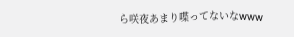ら咲夜あまり喋ってないなwww